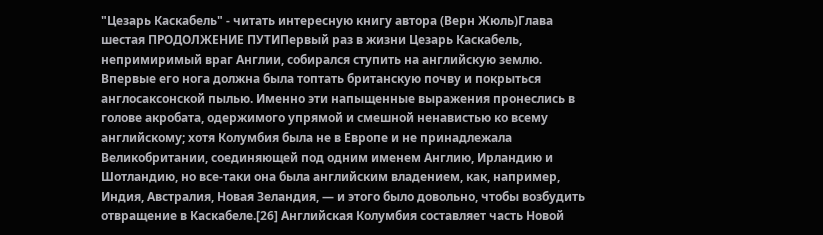"Цезарь Каскабель" - читать интересную книгу автора (Верн Жюль)Глава шестая ПРОДОЛЖЕНИЕ ПУТИПервый раз в жизни Цезарь Каскабель, непримиримый враг Англии, собирался ступить на английскую землю. Впервые его нога должна была топтать британскую почву и покрыться англосаксонской пылью. Именно эти напыщенные выражения пронеслись в голове акробата, одержимого упрямой и смешной ненавистью ко всему английскому; хотя Колумбия была не в Европе и не принадлежала Великобритании, соединяющей под одним именем Англию, Ирландию и Шотландию, но все-таки она была английским владением, как, например, Индия, Австралия, Новая Зеландия, — и этого было довольно, чтобы возбудить отвращение в Каскабеле.[26] Английская Колумбия составляет часть Новой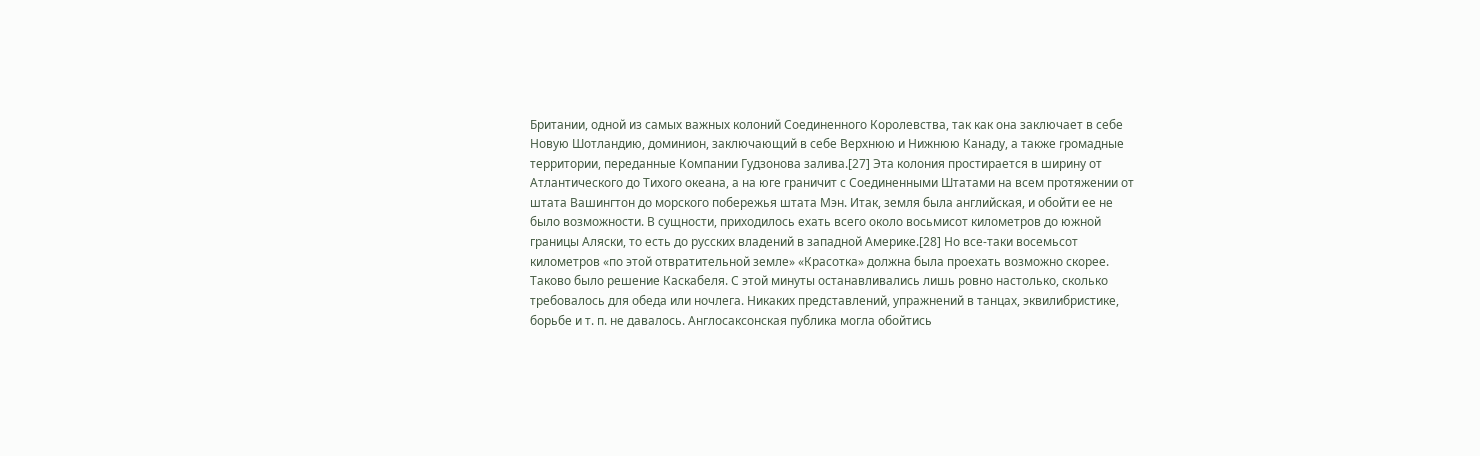Британии, одной из самых важных колоний Соединенного Королевства, так как она заключает в себе Новую Шотландию, доминион, заключающий в себе Верхнюю и Нижнюю Канаду, а также громадные территории, переданные Компании Гудзонова залива.[27] Эта колония простирается в ширину от Атлантического до Тихого океана, а на юге граничит с Соединенными Штатами на всем протяжении от штата Вашингтон до морского побережья штата Мэн. Итак, земля была английская, и обойти ее не было возможности. В сущности, приходилось ехать всего около восьмисот километров до южной границы Аляски, то есть до русских владений в западной Америке.[28] Но все-таки восемьсот километров «по этой отвратительной земле» «Красотка» должна была проехать возможно скорее. Таково было решение Каскабеля. С этой минуты останавливались лишь ровно настолько, сколько требовалось для обеда или ночлега. Никаких представлений, упражнений в танцах, эквилибристике, борьбе и т. п. не давалось. Англосаксонская публика могла обойтись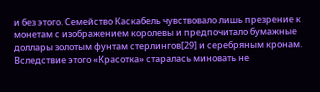и без этого. Семейство Каскабель чувствовало лишь презрение к монетам с изображением королевы и предпочитало бумажные доллары золотым фунтам стерлингов[29] и серебряным кронам. Вследствие этого «Красотка» старалась миновать не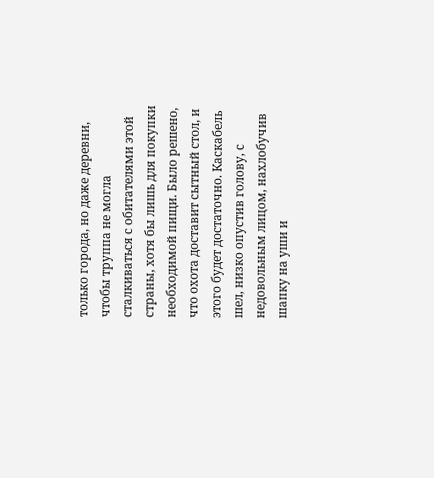только города, но даже деревни, чтобы труппа не могла сталкиваться с обитателями этой страны, хотя бы лишь для покупки необходимой пищи. Было решено, что охота доставит сытный стол, и этого будет достаточно. Каскабель шел, низко опустив голову, с недовольным лицом, нахлобучив шапку на уши и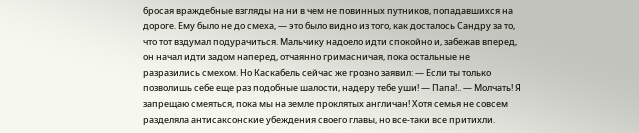бросая враждебные взгляды на ни в чем не повинных путников, попадавшихся на дороге. Ему было не до смеха, — это было видно из того, как досталось Сандру за то, что тот вздумал подурачиться. Мальчику надоело идти спокойно и, забежав вперед, он начал идти задом наперед, отчаянно гримасничая, пока остальные не разразились смехом. Но Каскабель сейчас же грозно заявил: — Если ты только позволишь себе еще раз подобные шалости, надеру тебе уши! — Папа!.. — Молчать! Я запрещаю смеяться, пока мы на земле проклятых англичан! Хотя семья не совсем разделяла антисаксонские убеждения своего главы, но все-таки все притихли.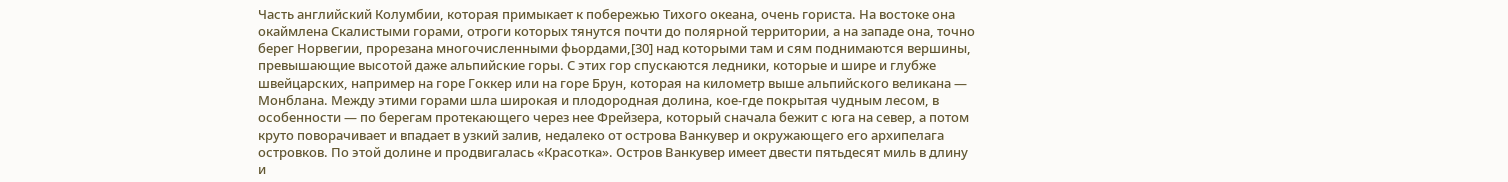Часть английский Колумбии, которая примыкает к побережью Тихого океана, очень гориста. На востоке она окаймлена Скалистыми горами, отроги которых тянутся почти до полярной территории, а на западе она, точно берег Норвегии, прорезана многочисленными фьордами,[30] над которыми там и сям поднимаются вершины, превышающие высотой даже альпийские горы. С этих гор спускаются ледники, которые и шире и глубже швейцарских, например на горе Гоккер или на горе Брун, которая на километр выше альпийского великана — Монблана. Между этими горами шла широкая и плодородная долина, кое-где покрытая чудным лесом, в особенности — по берегам протекающего через нее Фрейзера, который сначала бежит с юга на север, а потом круто поворачивает и впадает в узкий залив, недалеко от острова Ванкувер и окружающего его архипелага островков. По этой долине и продвигалась «Красотка». Остров Ванкувер имеет двести пятьдесят миль в длину и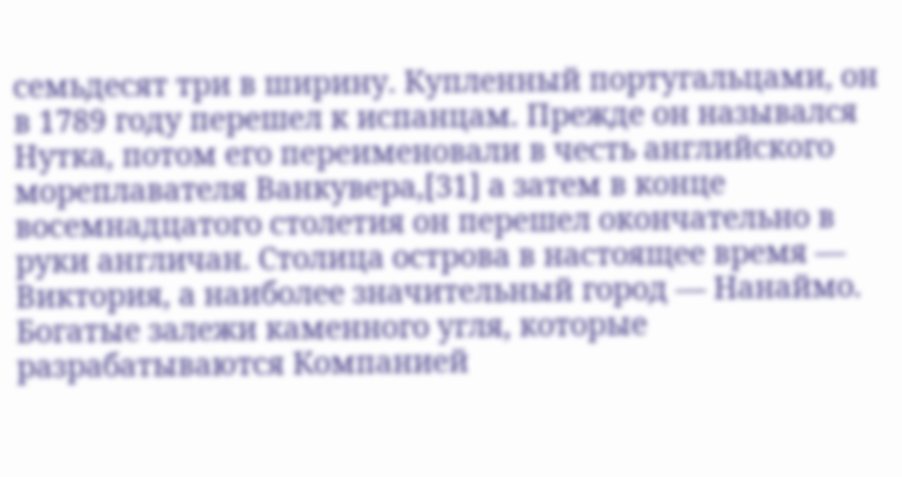семьдесят три в ширину. Купленный португальцами, он в 1789 году перешел к испанцам. Прежде он назывался Нутка, потом его переименовали в честь английского мореплавателя Ванкувера,[31] а затем в конце восемнадцатого столетия он перешел окончательно в руки англичан. Столица острова в настоящее время — Виктория, а наиболее значительный город — Нанаймо. Богатые залежи каменного угля, которые разрабатываются Компанией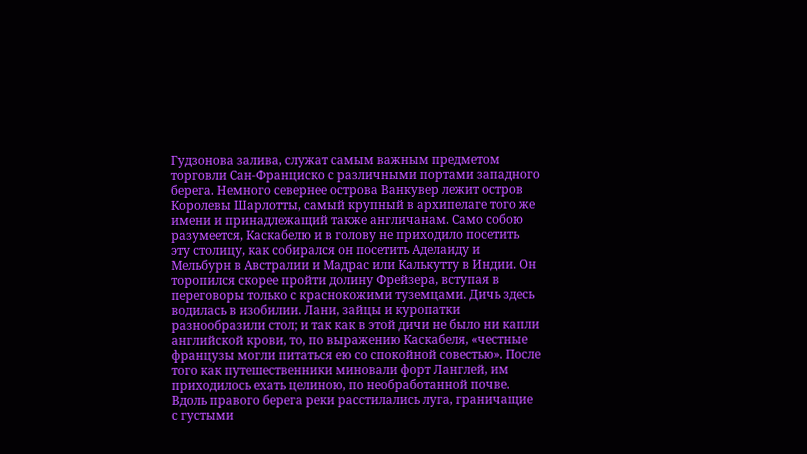Гудзонова залива, служат самым важным предметом торговли Сан-Франциско с различными портами западного берега. Немного севернее острова Ванкувер лежит остров Королевы Шарлотты, самый крупный в архипелаге того же имени и принадлежащий также англичанам. Само собою разумеется, Каскабелю и в голову не приходило посетить эту столицу, как собирался он посетить Аделаиду и Мельбурн в Австралии и Мадрас или Калькутту в Индии. Он торопился скорее пройти долину Фрейзера, вступая в переговоры только с краснокожими туземцами. Дичь здесь водилась в изобилии. Лани, зайцы и куропатки разнообразили стол; и так как в этой дичи не было ни капли английской крови, то, по выражению Каскабеля, «честные французы могли питаться ею со спокойной совестью». После того как путешественники миновали форт Ланглей, им приходилось ехать целиною, по необработанной почве. Вдоль правого берега реки расстилались луга, граничащие с густыми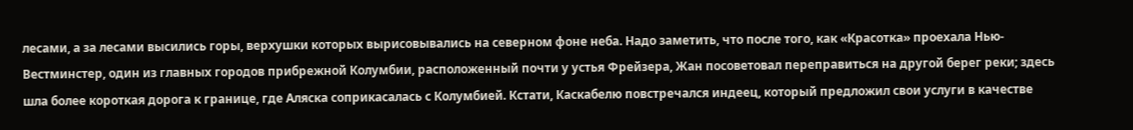лесами, а за лесами высились горы, верхушки которых вырисовывались на северном фоне неба. Надо заметить, что после того, как «Красотка» проехала Нью-Вестминстер, один из главных городов прибрежной Колумбии, расположенный почти у устья Фрейзера, Жан посоветовал переправиться на другой берег реки; здесь шла более короткая дорога к границе, где Аляска соприкасалась с Колумбией. Кстати, Каскабелю повстречался индеец, который предложил свои услуги в качестве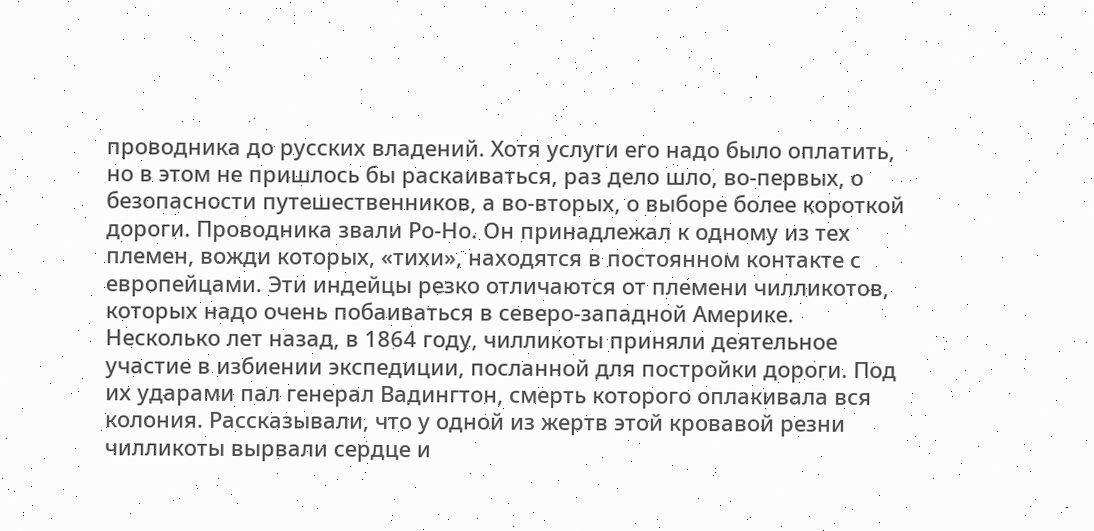проводника до русских владений. Хотя услуги его надо было оплатить, но в этом не пришлось бы раскаиваться, раз дело шло, во-первых, о безопасности путешественников, а во-вторых, о выборе более короткой дороги. Проводника звали Ро-Но. Он принадлежал к одному из тех племен, вожди которых, «тихи», находятся в постоянном контакте с европейцами. Эти индейцы резко отличаются от племени чилликотов, которых надо очень побаиваться в северо-западной Америке. Несколько лет назад, в 1864 году, чилликоты приняли деятельное участие в избиении экспедиции, посланной для постройки дороги. Под их ударами пал генерал Вадингтон, смерть которого оплакивала вся колония. Рассказывали, что у одной из жертв этой кровавой резни чилликоты вырвали сердце и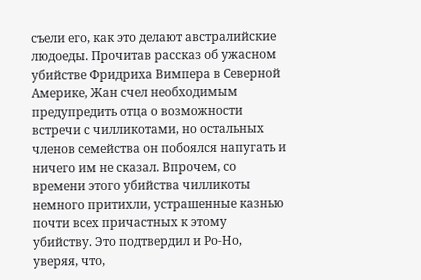съели его, как это делают австралийские людоеды. Прочитав рассказ об ужасном убийстве Фридриха Вимпера в Северной Америке, Жан счел необходимым предупредить отца о возможности встречи с чилликотами, но остальных членов семейства он побоялся напугать и ничего им не сказал. Впрочем, со времени этого убийства чилликоты немного притихли, устрашенные казнью почти всех причастных к этому убийству. Это подтвердил и Ро-Но, уверяя, что,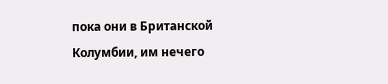пока они в Британской Колумбии, им нечего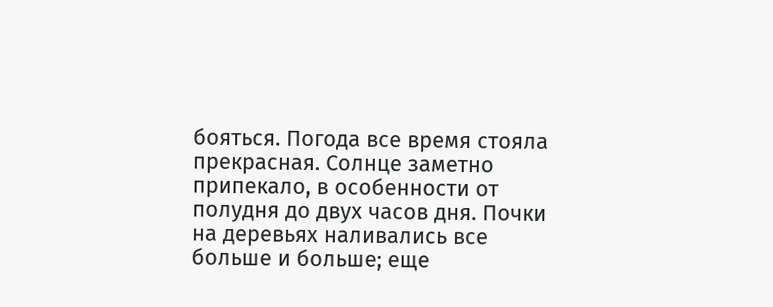бояться. Погода все время стояла прекрасная. Солнце заметно припекало, в особенности от полудня до двух часов дня. Почки на деревьях наливались все больше и больше; еще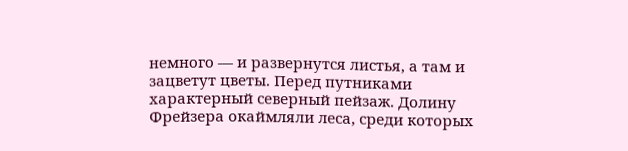немного — и развернутся листья, а там и зацветут цветы. Перед путниками характерный северный пейзаж. Долину Фрейзера окаймляли леса, среди которых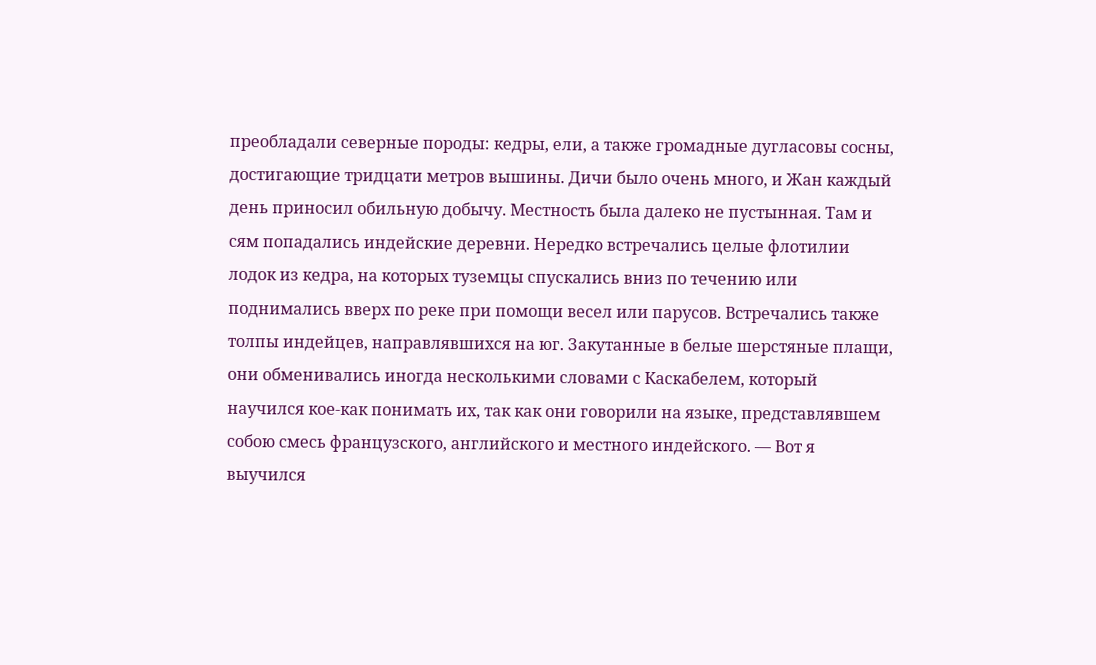преобладали северные породы: кедры, ели, а также громадные дугласовы сосны, достигающие тридцати метров вышины. Дичи было очень много, и Жан каждый день приносил обильную добычу. Местность была далеко не пустынная. Там и сям попадались индейские деревни. Нередко встречались целые флотилии лодок из кедра, на которых туземцы спускались вниз по течению или поднимались вверх по реке при помощи весел или парусов. Встречались также толпы индейцев, направлявшихся на юг. Закутанные в белые шерстяные плащи, они обменивались иногда несколькими словами с Каскабелем, который научился кое-как понимать их, так как они говорили на языке, представлявшем собою смесь французского, английского и местного индейского. — Вот я выучился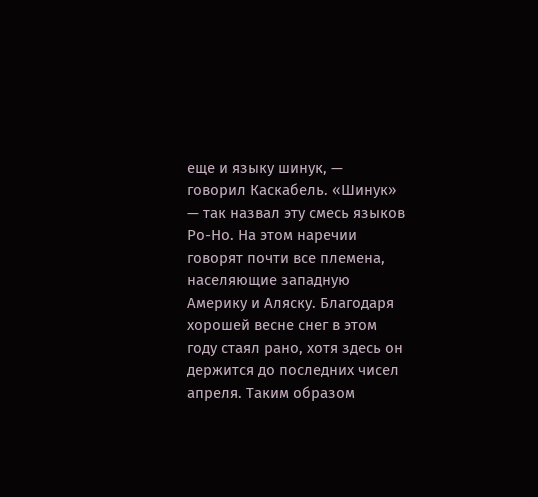еще и языку шинук, — говорил Каскабель. «Шинук» — так назвал эту смесь языков Ро-Но. На этом наречии говорят почти все племена, населяющие западную Америку и Аляску. Благодаря хорошей весне снег в этом году стаял рано, хотя здесь он держится до последних чисел апреля. Таким образом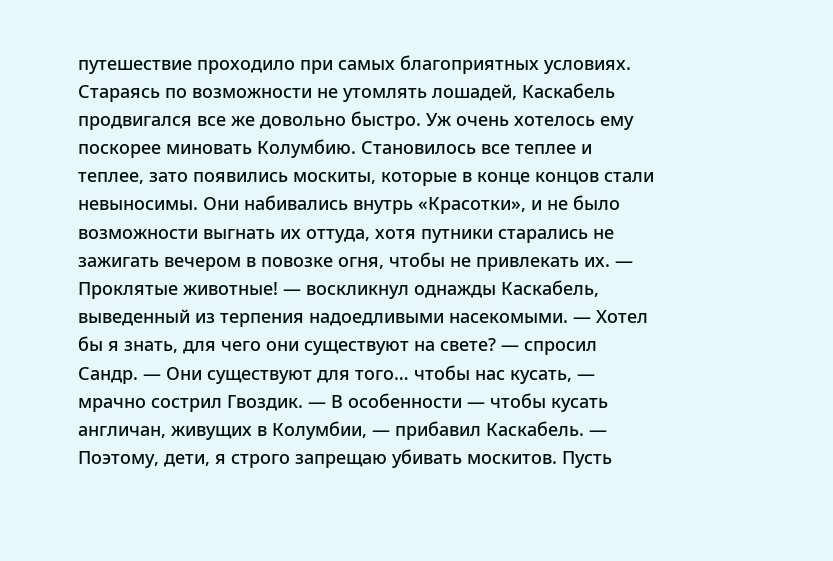путешествие проходило при самых благоприятных условиях. Стараясь по возможности не утомлять лошадей, Каскабель продвигался все же довольно быстро. Уж очень хотелось ему поскорее миновать Колумбию. Становилось все теплее и теплее, зато появились москиты, которые в конце концов стали невыносимы. Они набивались внутрь «Красотки», и не было возможности выгнать их оттуда, хотя путники старались не зажигать вечером в повозке огня, чтобы не привлекать их. — Проклятые животные! — воскликнул однажды Каскабель, выведенный из терпения надоедливыми насекомыми. — Хотел бы я знать, для чего они существуют на свете? — спросил Сандр. — Они существуют для того… чтобы нас кусать, — мрачно сострил Гвоздик. — В особенности — чтобы кусать англичан, живущих в Колумбии, — прибавил Каскабель. — Поэтому, дети, я строго запрещаю убивать москитов. Пусть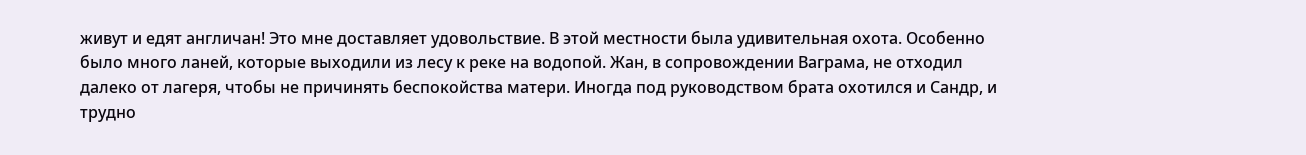живут и едят англичан! Это мне доставляет удовольствие. В этой местности была удивительная охота. Особенно было много ланей, которые выходили из лесу к реке на водопой. Жан, в сопровождении Ваграма, не отходил далеко от лагеря, чтобы не причинять беспокойства матери. Иногда под руководством брата охотился и Сандр, и трудно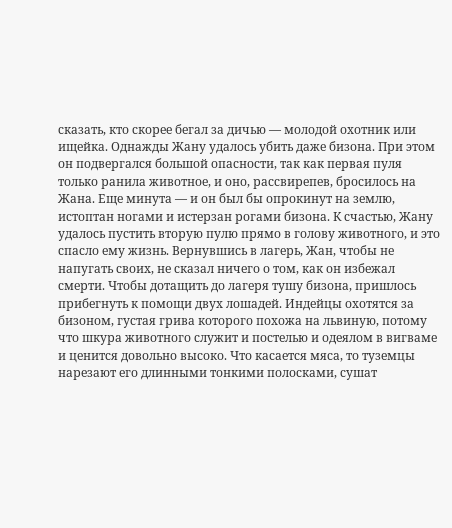сказать, кто скорее бегал за дичью — молодой охотник или ищейка. Однажды Жану удалось убить даже бизона. При этом он подвергался большой опасности, так как первая пуля только ранила животное, и оно, рассвирепев, бросилось на Жана. Еще минута — и он был бы опрокинут на землю, истоптан ногами и истерзан рогами бизона. К счастью, Жану удалось пустить вторую пулю прямо в голову животного, и это спасло ему жизнь. Вернувшись в лагерь, Жан, чтобы не напугать своих, не сказал ничего о том, как он избежал смерти. Чтобы дотащить до лагеря тушу бизона, пришлось прибегнуть к помощи двух лошадей. Индейцы охотятся за бизоном, густая грива которого похожа на львиную, потому что шкура животного служит и постелью и одеялом в вигваме и ценится довольно высоко. Что касается мяса, то туземцы нарезают его длинными тонкими полосками, сушат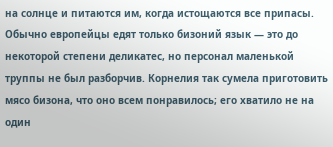на солнце и питаются им, когда истощаются все припасы. Обычно европейцы едят только бизоний язык — это до некоторой степени деликатес, но персонал маленькой труппы не был разборчив. Корнелия так сумела приготовить мясо бизона, что оно всем понравилось; его хватило не на один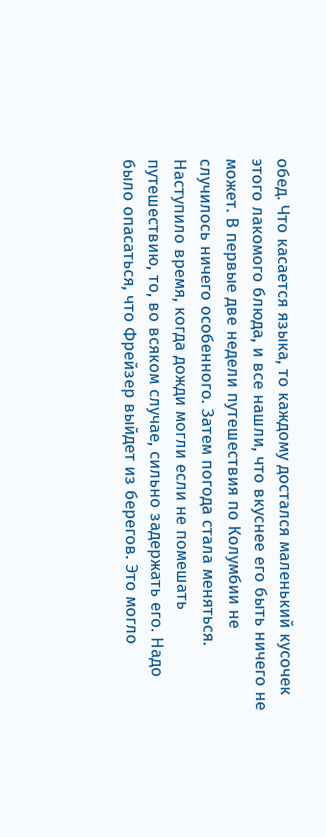обед. Что касается языка, то каждому достался маленький кусочек этого лакомого блюда, и все нашли, что вкуснее его быть ничего не может. В первые две недели путешествия по Колумбии не случилось ничего особенного. Затем погода стала меняться. Наступило время, когда дожди могли если не помешать путешествию, то, во всяком случае, сильно задержать его. Надо было опасаться, что Фрейзер выйдет из берегов. Это могло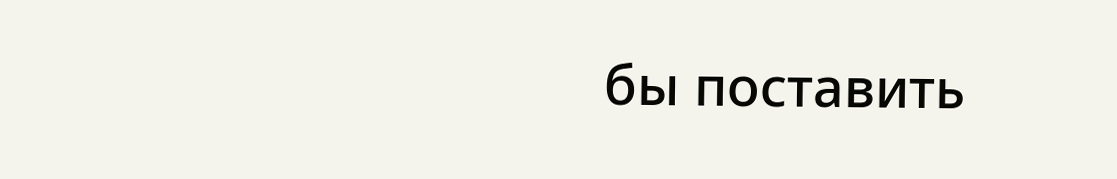бы поставить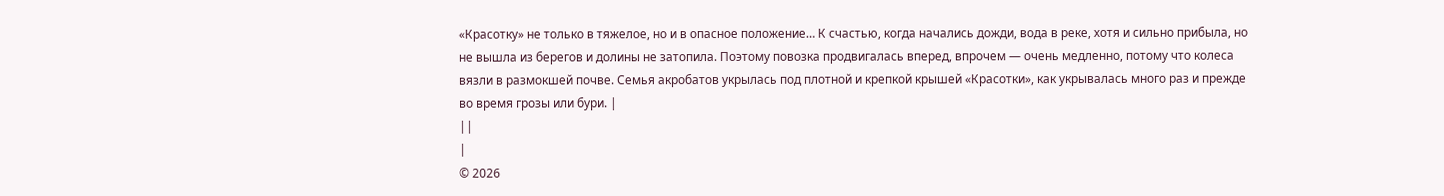«Красотку» не только в тяжелое, но и в опасное положение… К счастью, когда начались дожди, вода в реке, хотя и сильно прибыла, но не вышла из берегов и долины не затопила. Поэтому повозка продвигалась вперед, впрочем — очень медленно, потому что колеса вязли в размокшей почве. Семья акробатов укрылась под плотной и крепкой крышей «Красотки», как укрывалась много раз и прежде во время грозы или бури. |
||
|
© 2026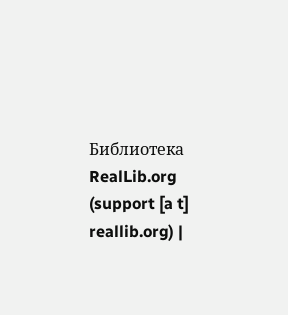Библиотека RealLib.org
(support [a t] reallib.org) |